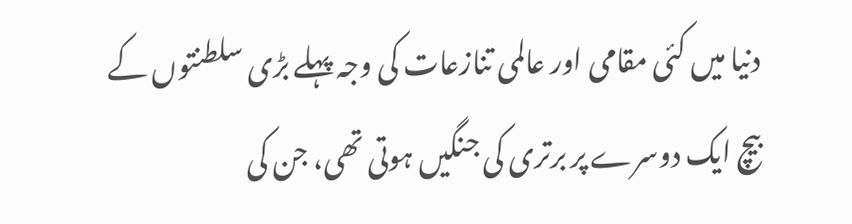دنیا میں کئی مقامی اور عالمی تنازعات کی وجہ پہلے بڑی سلطنتوں کے بیچ ایک دوسرے پر برتری کی جنگیں ہوتی تھی، جن کی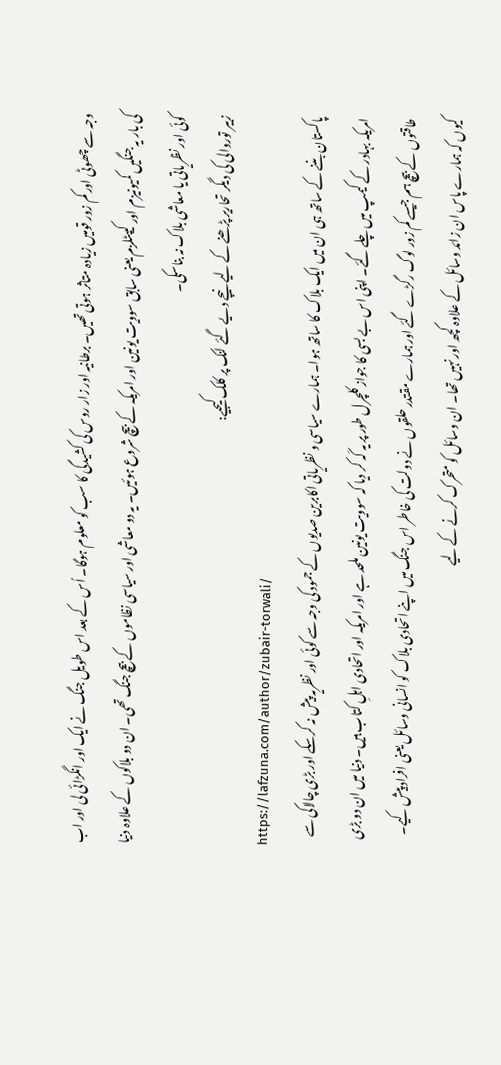وجہ سے چھوٹی اور کم زور قومیں زیادہ متاثر ہوتی تھیں۔ برطانیہ اور زار روس کی کشیدگی کا سب کو معلوم ہوگا۔ اُس کے بعد اس طویل جنگ نے ایک اور انگڑائی لی اور اب کی بار یہ جنگیں کمیونیزم اور کیپٹلزم یعنی سابق سوویت یونین اور امریکہ کے بیچ شروع ہوئیں۔ یہ دو معاشی اور سیاسی نظاموں کے بیچ جنگ تھی۔ ان دو بلاکوں کے علاوہ دنیا کوئی اور نظریاتی یا معاشی بلاک نہ بناسکی۔
زبیر توروالی کی دیگر تحاریر پڑھنے کے لیے نیچے دیے گئے لنک پر کلک کیجیے:
https://lafzuna.com/author/zubair-torwali/
پاکستان بننے کے ساتھ ہی ان میں ایک بلاک کا ساتھ ہوا۔ ہمارے سیاسی و نظریاتی اکابرین صدیوں کے جمود کی وجہ سے کوئی اور نظریہ پیش نہ کرسکے اور بڑی چالاکی سے امریکہ بہادر کے کیمپ میں چلے گئے۔ اپنی اس بے بسی کا جواز کلچرل طور پر یہ کَہ کر دیا کہ سوویت یونین ملحد ہے اور امریکہ اور اتحادی اہلِ کتاب ہیں۔ دنیا میں ان دو بڑی طاقتوں کے بیچ ہم جیسے کم زور لوگ رگڑے گئے اور ہمارے مقتدر حلقوں نے دولت کی خاطر اس جنگ میں اپنے اتحادی بلاک کو انسانی وسائل یعنی افراد پیش کیے۔ کیوں کہ ہمارے پاس ان زائد وسائل کے علاوہ کچھ اور نہیں تھا۔ ان وسائل کو متحرک کرنے کے لیے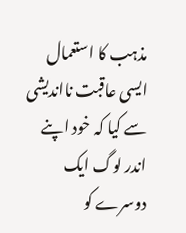مذہب کا استعمال ایسی عاقبت نااندیشی سے کیا کہ خود اپنے اندر لوگ ایک دوسرے کو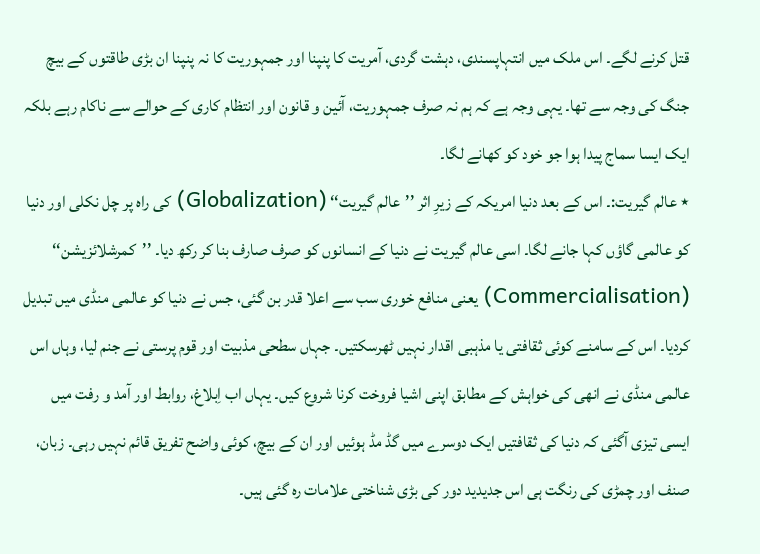قتل کرنے لگے۔ اس ملک میں انتہاپسندی، دہشت گردی، آمریت کا پنپنا اور جمہوریت کا نہ پنپنا ان بڑی طاقتوں کے بیچ جنگ کی وجہ سے تھا۔ یہی وجہ ہے کہ ہم نہ صرف جمہوریت، آئین و قانون اور انتظام کاری کے حوالے سے ناکام رہے بلکہ ایک ایسا سماج پیدا ہوا جو خود کو کھانے لگا۔
٭ عالم گیریت:۔ اس کے بعد دنیا امریکہ کے زیرِ اثر ’’عالم گیریت‘‘ (Globalization) کی راہ پر چل نکلی اور دنیا کو عالمی گاؤں کہا جانے لگا۔ اسی عالم گیریت نے دنیا کے انسانوں کو صرف صارف بنا کر رکھ دیا۔ ’’کمرشلائزیشن‘‘ (Commercialisation) یعنی منافع خوری سب سے اعلا قدر بن گئی، جس نے دنیا کو عالمی منڈی میں تبدیل کردیا۔ اس کے سامنے کوئی ثقافتی یا مذہبی اقدار نہیں ٹھرسکتیں۔ جہاں سطحی مذبیت اور قوم پرستی نے جنم لیا، وہاں اس عالمی منڈی نے انھی کی خواہش کے مطابق اپنی اشیا فروخت کرنا شروع کیں۔ یہاں اب اِبلاغ، روابط اور آمد و رفت میں ایسی تیزی آگئی کہ دنیا کی ثقافتیں ایک دوسرے میں گڈ مڈ ہوئیں اور ان کے بیچ، کوئی واضح تفریق قائم نہیں رہی۔ زبان، صنف اور چمڑی کی رنگت ہی اس جدیدید دور کی بڑی شناختی علامات رہ گئی ہیں۔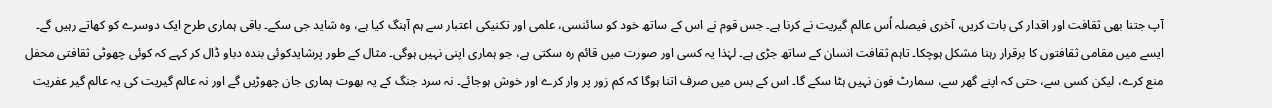آپ جتنا بھی ثقافت اور اقدار کی بات کریں، آخری فیصلہ اُس عالم گیریت نے کرنا ہے۔ جس قوم نے اس کے ساتھ خود کو سائنسی، علمی اور تکنیکی اعتبار سے ہم آہنگ کیا ہے، وہ شاید جی سکے۔ باقی ہماری طرح ایک دوسرے کو کھاتے رہیں گے۔ ایسے میں مقامی ثقافتوں کا برقرار رہنا مشکل ہوچکا۔ تاہم ثقافت انسان کے ساتھ جڑی ہے۔ لہٰذا یہ کسی اور صورت میں قائم رہ سکتی ہے، جو ہماری اپنی نہیں ہوگی۔ مثال کے طور پرشایدکوئی بندہ دباو ڈال کر کہے کہ کوئی چھوٹی ثقافتی محفل منع کرے، لیکن کسی سے، حتی کہ اپنے گھر سے، سمارٹ فون نہیں ہٹا سکے گا۔ اس کے بس میں صرف اتنا ہوگا کہ کم زور پر وار کرے اور خوش ہوجائے۔ نہ سرد جنگ کے یہ بھوت ہماری جان چھوڑیں گے اور نہ عالم گیریت کی یہ عالم گیر عفریت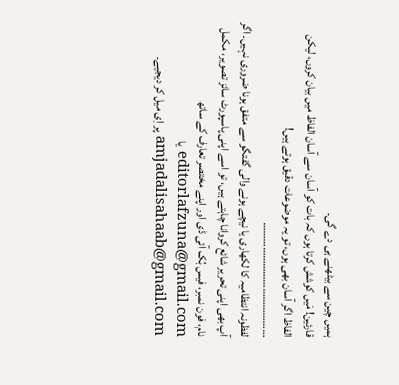ہمیں چین سے بیٹھنے ہی دے گی۔
قارئین! مَیں کوشش کرتا ہوں کہ بات کو آسان سے آسان الفاظ میں بیان کروں، لیکن الفاظ اگر آسان بھی ہوں، تو یہ موضوعات دقیق ہوتے ہیں!
……………………………………
لفظونہ انتظامیہ کا لکھاری یا نیچے ہونے والی گفتگو سے متفق ہونا ضروری نہیں۔ اگر آپ بھی اپنی تحریر شائع کروانا چاہتے ہیں، تو اسے اپنی پاسپورٹ سائز تصویر، مکمل نام، فون نمبر، فیس بُک آئی ڈی اور اپنے مختصر تعارف کے ساتھ editorlafzuna@gmail.com یا amjadalisahaab@gmail.com پر اِی میل کر دیجیے۔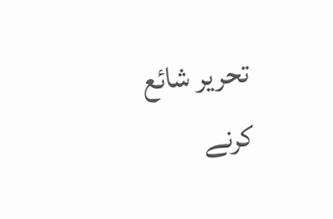تحریر شائع کرنے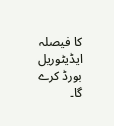کا فیصلہ ایڈیٹوریل بورڈ کرے گا۔